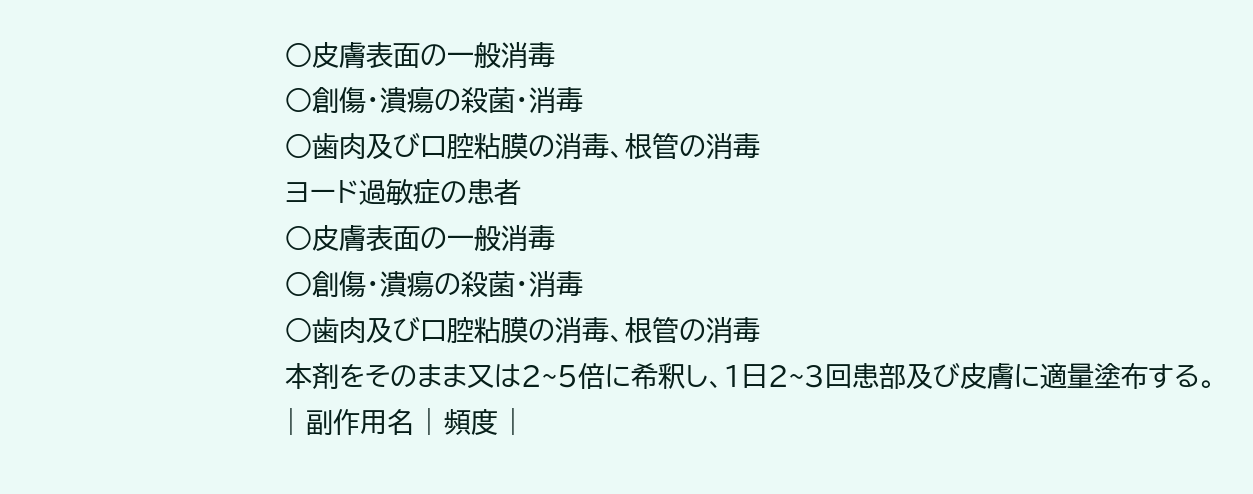○皮膚表面の一般消毒
○創傷・潰瘍の殺菌・消毒
○歯肉及び口腔粘膜の消毒、根管の消毒
ヨード過敏症の患者
○皮膚表面の一般消毒
○創傷・潰瘍の殺菌・消毒
○歯肉及び口腔粘膜の消毒、根管の消毒
本剤をそのまま又は2~5倍に希釈し、1日2~3回患部及び皮膚に適量塗布する。
| 副作用名 | 頻度 |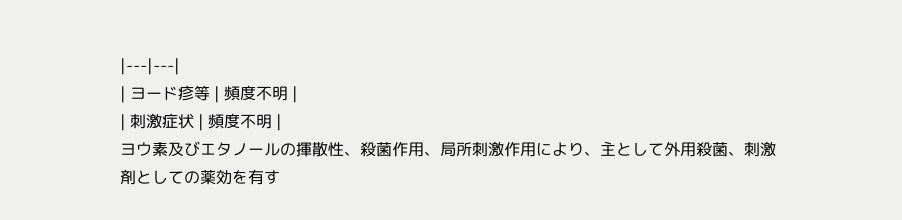|---|---|
| ヨード疹等 | 頻度不明 |
| 刺激症状 | 頻度不明 |
ヨウ素及びエタノールの揮散性、殺菌作用、局所刺激作用により、主として外用殺菌、刺激剤としての薬効を有す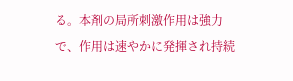る。本剤の局所刺激作用は強力で、作用は速やかに発揮され持続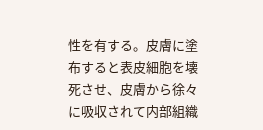性を有する。皮膚に塗布すると表皮細胞を壊死させ、皮膚から徐々に吸収されて内部組織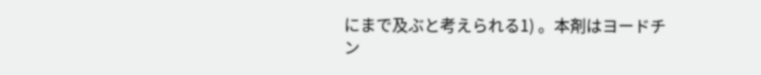にまで及ぶと考えられる1) 。本剤はヨードチン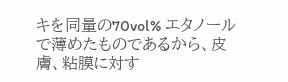キを同量の70vol% エタノールで薄めたものであるから、皮膚、粘膜に対す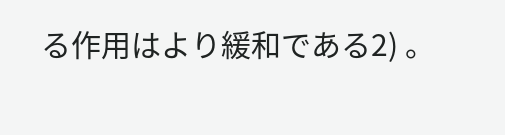る作用はより緩和である2) 。